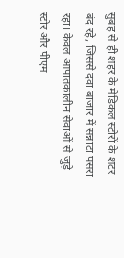सुबह से ही शहर के मेडिकल स्टोरों के शटर बंद रहे, जिससे दवा बाजार में सन्नाटा पसरा रहा। केवल आपातकालीन सेवाओं से जुड़े स्टोर और पीएम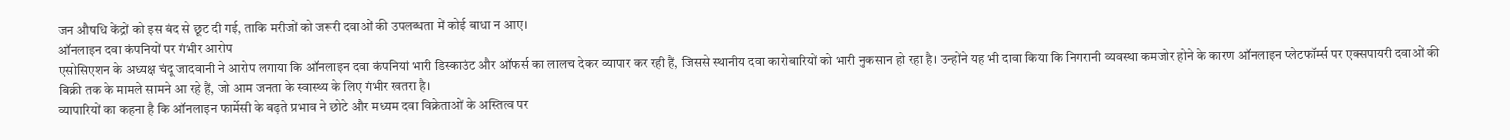जन औषधि केंद्रों को इस बंद से छूट दी गई, ताकि मरीजों को जरूरी दवाओं की उपलब्धता में कोई बाधा न आए।
ऑनलाइन दवा कंपनियों पर गंभीर आरोप
एसोसिएशन के अध्यक्ष चंदू जादवानी ने आरोप लगाया कि ऑनलाइन दवा कंपनियां भारी डिस्काउंट और ऑफर्स का लालच देकर व्यापार कर रही हैं, जिससे स्थानीय दवा कारोबारियों को भारी नुकसान हो रहा है। उन्होंने यह भी दावा किया कि निगरानी व्यवस्था कमजोर होने के कारण ऑनलाइन प्लेटफॉर्म्स पर एक्सपायरी दवाओं की बिक्री तक के मामले सामने आ रहे हैं, जो आम जनता के स्वास्थ्य के लिए गंभीर खतरा है।
व्यापारियों का कहना है कि ऑनलाइन फार्मेसी के बढ़ते प्रभाव ने छोटे और मध्यम दवा विक्रेताओं के अस्तित्व पर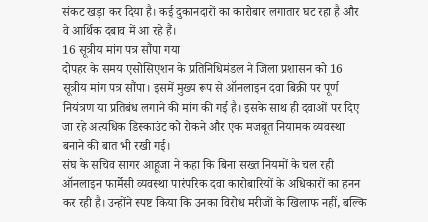संकट खड़ा कर दिया है। कई दुकानदारों का कारोबार लगातार घट रहा है और वे आर्थिक दबाव में आ रहे हैं।
16 सूत्रीय मांग पत्र सौंपा गया
दोपहर के समय एसोसिएशन के प्रतिनिधिमंडल ने जिला प्रशासन को 16 सूत्रीय मांग पत्र सौंपा। इसमें मुख्य रूप से ऑनलाइन दवा बिक्री पर पूर्ण नियंत्रण या प्रतिबंध लगाने की मांग की गई है। इसके साथ ही दवाओं पर दिए जा रहे अत्यधिक डिस्काउंट को रोकने और एक मजबूत नियामक व्यवस्था बनाने की बात भी रखी गई।
संघ के सचिव सागर आहूजा ने कहा कि बिना सख्त नियमों के चल रही ऑनलाइन फार्मेसी व्यवस्था पारंपरिक दवा कारोबारियों के अधिकारों का हनन कर रही है। उन्होंने स्पष्ट किया कि उनका विरोध मरीजों के खिलाफ नहीं, बल्कि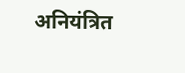अनियंत्रित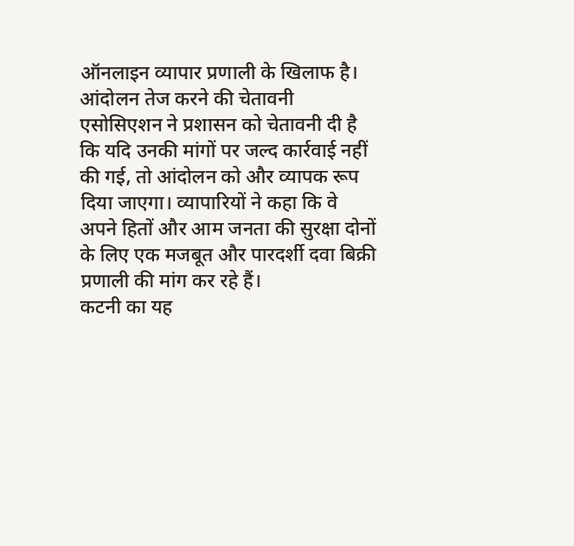ऑनलाइन व्यापार प्रणाली के खिलाफ है।
आंदोलन तेज करने की चेतावनी
एसोसिएशन ने प्रशासन को चेतावनी दी है कि यदि उनकी मांगों पर जल्द कार्रवाई नहीं की गई, तो आंदोलन को और व्यापक रूप दिया जाएगा। व्यापारियों ने कहा कि वे अपने हितों और आम जनता की सुरक्षा दोनों के लिए एक मजबूत और पारदर्शी दवा बिक्री प्रणाली की मांग कर रहे हैं।
कटनी का यह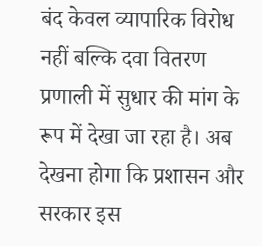बंद केवल व्यापारिक विरोध नहीं बल्कि दवा वितरण प्रणाली में सुधार की मांग के रूप में देखा जा रहा है। अब देखना होगा कि प्रशासन और सरकार इस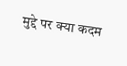मुद्दे पर क्या कदम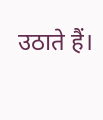उठाते हैं।